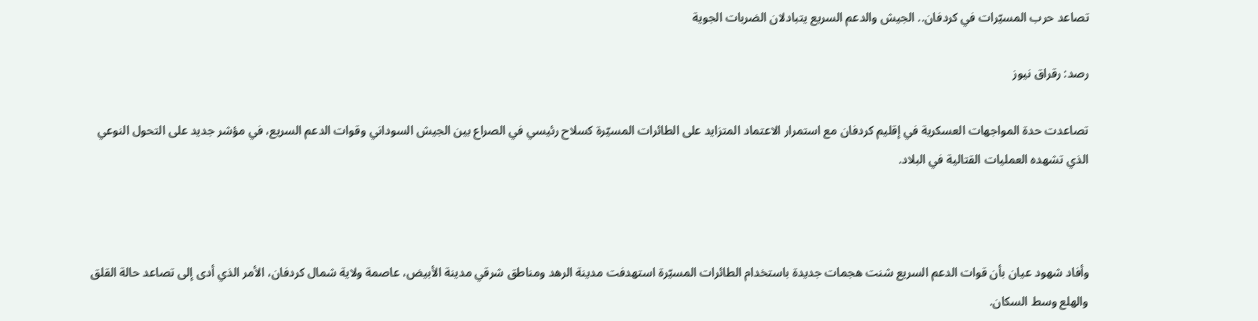تصاعد حرب المسيّرات في كردفان.. الجيش والدعم السريع يتبادلان الضربات الجوية

رصد: رقراق نيوز

تصاعدت حدة المواجهات العسكرية في إقليم كردفان مع استمرار الاعتماد المتزايد على الطائرات المسيّرة كسلاح رئيسي في الصراع بين الجيش السوداني وقوات الدعم السريع، في مؤشر جديد على التحول النوعي الذي تشهده العمليات القتالية في البلاد.



وأفاد شهود عيان بأن قوات الدعم السريع شنت هجمات جديدة باستخدام الطائرات المسيّرة استهدفت مدينة الرهد ومناطق شرقي مدينة الأبيض، عاصمة ولاية شمال كردفان، الأمر الذي أدى إلى تصاعد حالة القلق والهلع وسط السكان.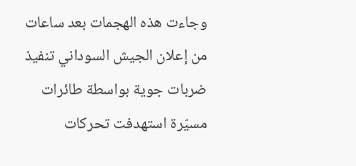وجاءت هذه الهجمات بعد ساعات من إعلان الجيش السوداني تنفيذ ضربات جوية بواسطة طائرات مسيّرة استهدفت تحركات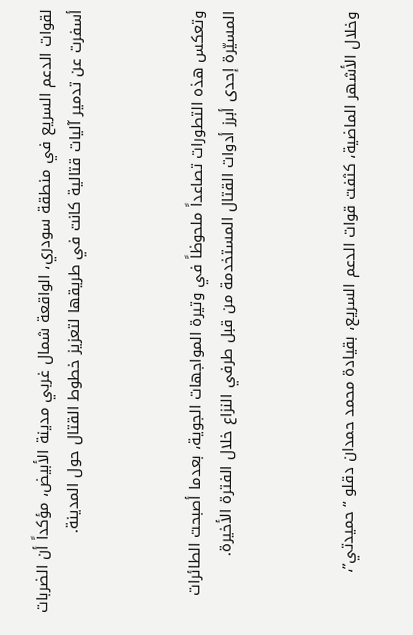لقوات الدعم السريع في منطقة سودري، الواقعة شمال غربي مدينة الأبيض، مؤكداً أن الضربات أسفرت عن تدمير آليات قتالية كانت في طريقها لتعزيز خطوط القتال حول المدينة.



وتعكس هذه التطورات تصاعداً ملحوظاً في وتيرة المواجهات الجوية، بعدما أصبحت الطائرات المسيّرة إحدى أبرز أدوات القتال المستخدمة من قبل طرفي النزاع خلال الفترة الأخيرة.



وخلال الأشهر الماضية، كثفت قوات الدعم السريع، بقيادة محمد حمدان دقلو “حميدتي”،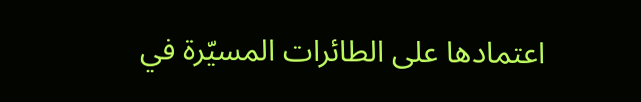اعتمادها على الطائرات المسيّرة في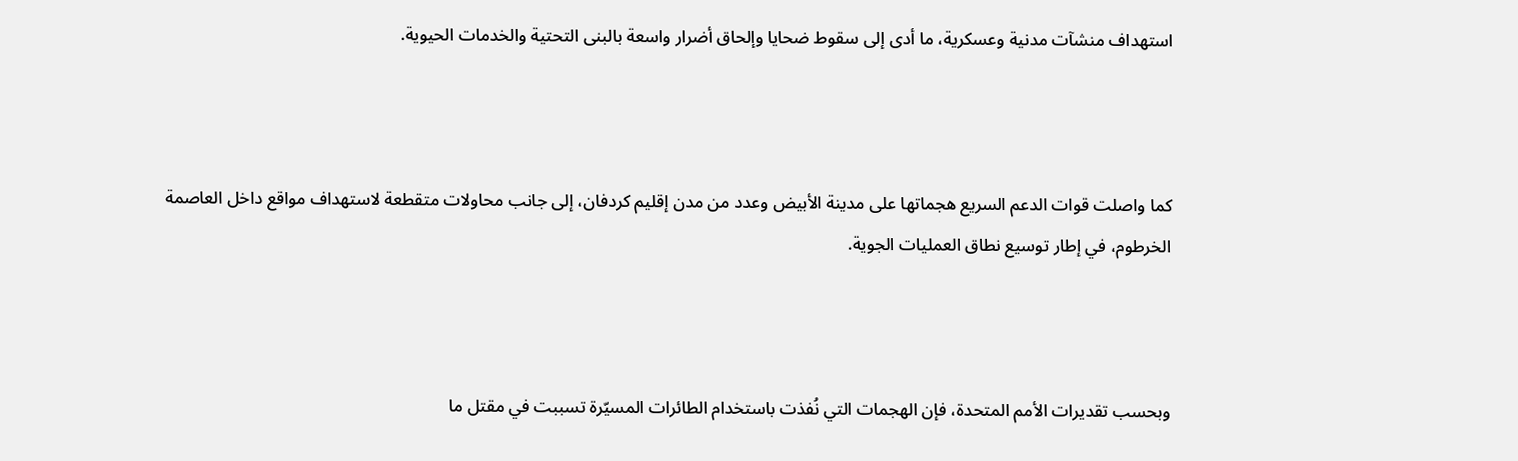استهداف منشآت مدنية وعسكرية، ما أدى إلى سقوط ضحايا وإلحاق أضرار واسعة بالبنى التحتية والخدمات الحيوية.



كما واصلت قوات الدعم السريع هجماتها على مدينة الأبيض وعدد من مدن إقليم كردفان، إلى جانب محاولات متقطعة لاستهداف مواقع داخل العاصمة الخرطوم، في إطار توسيع نطاق العمليات الجوية.



وبحسب تقديرات الأمم المتحدة، فإن الهجمات التي نُفذت باستخدام الطائرات المسيّرة تسببت في مقتل ما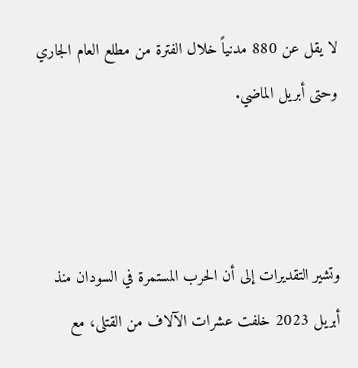لا يقل عن 880 مدنياً خلال الفترة من مطلع العام الجاري وحتى أبريل الماضي.



وتشير التقديرات إلى أن الحرب المستمرة في السودان منذ أبريل 2023 خلفت عشرات الآلاف من القتلى، مع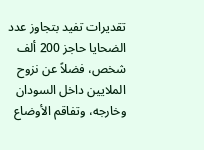تقديرات تفيد بتجاوز عدد الضحايا حاجز 200 ألف شخص، فضلاً عن نزوح الملايين داخل السودان وخارجه، وتفاقم الأوضاع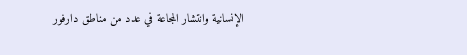الإنسانية وانتشار المجاعة في عدد من مناطق دارفور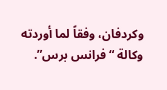وكردفان، وفقاً لما أوردته وكالة “فرانس برس”.